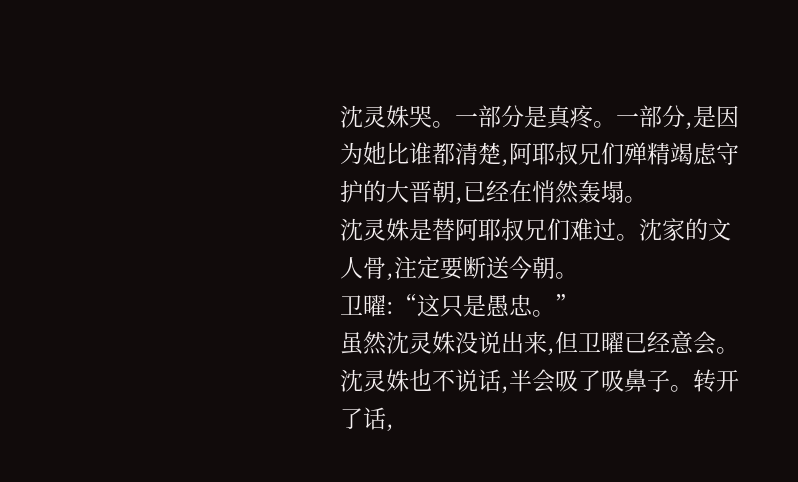沈灵姝哭。一部分是真疼。一部分,是因为她比谁都清楚,阿耶叔兄们殚精竭虑守护的大晋朝,已经在悄然轰塌。
沈灵姝是替阿耶叔兄们难过。沈家的文人骨,注定要断送今朝。
卫曜:“这只是愚忠。”
虽然沈灵姝没说出来,但卫曜已经意会。
沈灵姝也不说话,半会吸了吸鼻子。转开了话,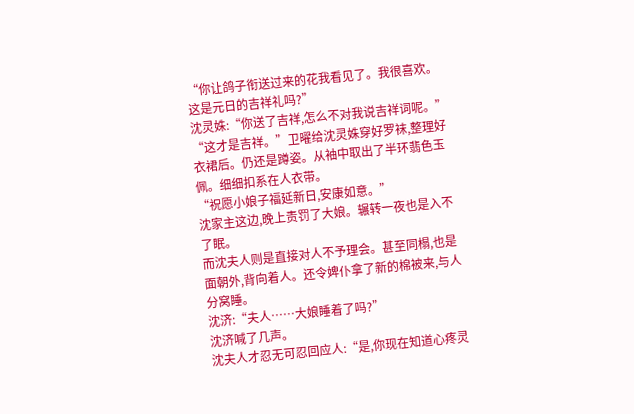“你让鸽子衔送过来的花我看见了。我很喜欢。这是元日的吉祥礼吗?”
沈灵姝:“你送了吉祥,怎么不对我说吉祥词呢。”
“这才是吉祥。”卫曜给沈灵姝穿好罗袜,整理好衣裙后。仍还是蹲姿。从袖中取出了半环翡色玉佩。细细扣系在人衣带。
“祝愿小娘子福延新日,安康如意。”
沈家主这边,晚上责罚了大娘。辗转一夜也是入不了眠。
而沈夫人则是直接对人不予理会。甚至同榻,也是面朝外,背向着人。还令婢仆拿了新的棉被来,与人分窝睡。
沈济:“夫人……大娘睡着了吗?”
沈济喊了几声。
沈夫人才忍无可忍回应人:“是,你现在知道心疼灵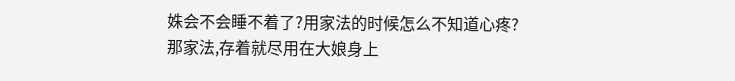姝会不会睡不着了?用家法的时候怎么不知道心疼?那家法,存着就尽用在大娘身上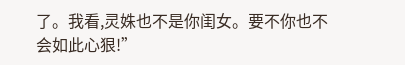了。我看,灵姝也不是你闺女。要不你也不会如此心狠!”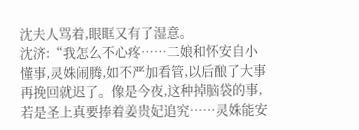沈夫人骂着,眼眶又有了湿意。
沈济:“我怎么不心疼……二娘和怀安自小懂事,灵姝闹腾,如不严加看管,以后酿了大事再挽回就迟了。像是今夜,这种掉脑袋的事,若是圣上真要捧着姜贵妃追究……灵姝能安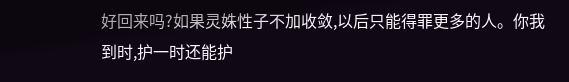好回来吗?如果灵姝性子不加收敛,以后只能得罪更多的人。你我到时,护一时还能护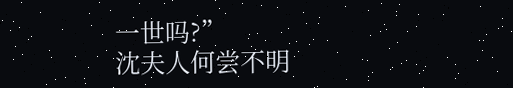一世吗?”
沈夫人何尝不明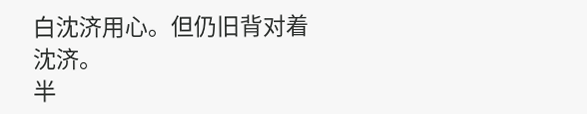白沈济用心。但仍旧背对着沈济。
半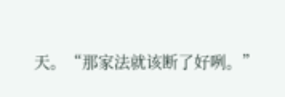天。“那家法就该断了好咧。”